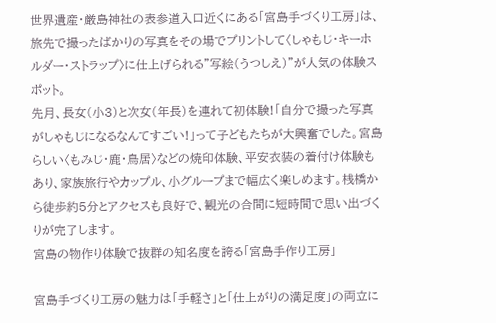世界遺産・厳島神社の表参道入口近くにある「宮島手づくり工房」は、旅先で撮ったばかりの写真をその場でプリントして〈しゃもじ・キーホルダー・ストラップ〉に仕上げられる”写絵(うつしえ)”が人気の体験スポット。
先月、長女(小3)と次女(年長)を連れて初体験!「自分で撮った写真がしゃもじになるなんてすごい!」って子どもたちが大興奮でした。宮島らしい〈もみじ・鹿・鳥居〉などの焼印体験、平安衣装の着付け体験もあり、家族旅行やカップル、小グループまで幅広く楽しめます。桟橋から徒歩約5分とアクセスも良好で、観光の合間に短時間で思い出づくりが完了します。
宮島の物作り体験で抜群の知名度を誇る「宮島手作り工房」

宮島手づくり工房の魅力は「手軽さ」と「仕上がりの満足度」の両立に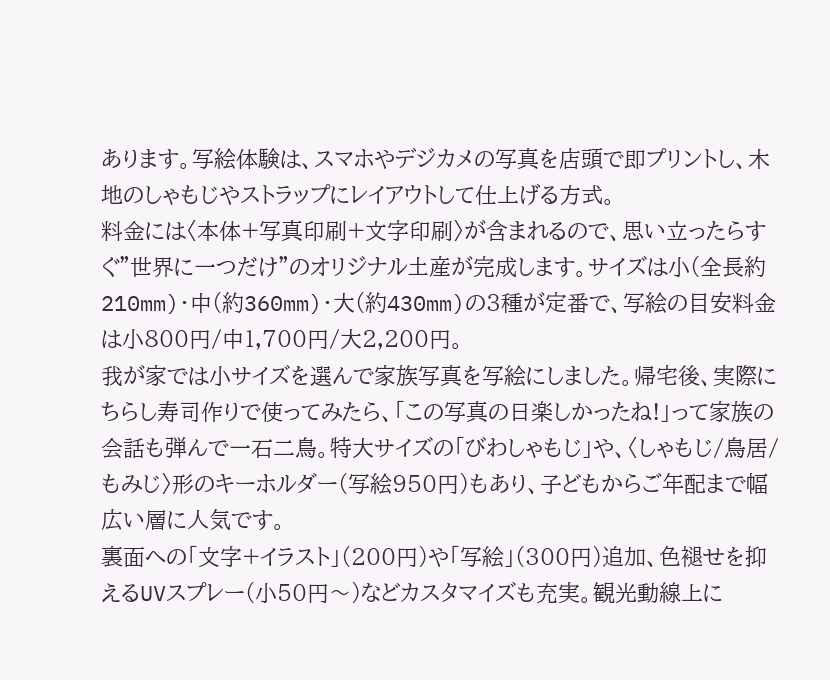あります。写絵体験は、スマホやデジカメの写真を店頭で即プリントし、木地のしゃもじやストラップにレイアウトして仕上げる方式。
料金には〈本体+写真印刷+文字印刷〉が含まれるので、思い立ったらすぐ”世界に一つだけ”のオリジナル土産が完成します。サイズは小(全長約210mm)・中(約360mm)・大(約430mm)の3種が定番で、写絵の目安料金は小800円/中1,700円/大2,200円。
我が家では小サイズを選んで家族写真を写絵にしました。帰宅後、実際にちらし寿司作りで使ってみたら、「この写真の日楽しかったね!」って家族の会話も弾んで一石二鳥。特大サイズの「びわしゃもじ」や、〈しゃもじ/鳥居/もみじ〉形のキーホルダー(写絵950円)もあり、子どもからご年配まで幅広い層に人気です。
裏面への「文字+イラスト」(200円)や「写絵」(300円)追加、色褪せを抑えるUVスプレー(小50円〜)などカスタマイズも充実。観光動線上に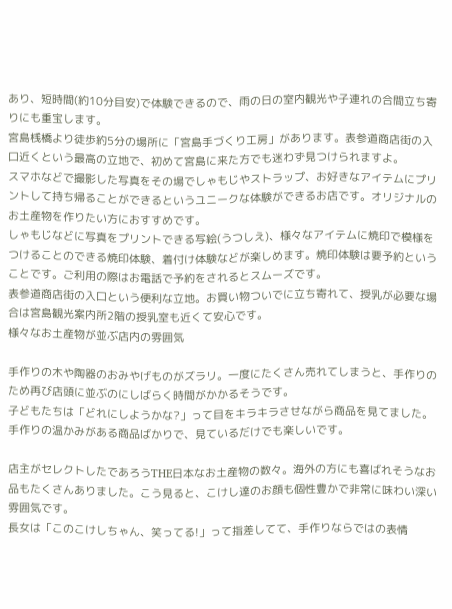あり、短時間(約10分目安)で体験できるので、雨の日の室内観光や子連れの合間立ち寄りにも重宝します。
宮島桟橋より徒歩約5分の場所に「宮島手づくり工房」があります。表参道商店街の入口近くという最高の立地で、初めて宮島に来た方でも迷わず見つけられますよ。
スマホなどで撮影した写真をその場でしゃもじやストラップ、お好きなアイテムにプリントして持ち帰ることができるというユニークな体験ができるお店です。オリジナルのお土産物を作りたい方におすすめです。
しゃもじなどに写真をプリントできる写絵(うつしえ)、様々なアイテムに焼印で模様をつけることのできる焼印体験、着付け体験などが楽しめます。焼印体験は要予約ということです。ご利用の際はお電話で予約をされるとスムーズです。
表参道商店街の入口という便利な立地。お買い物ついでに立ち寄れて、授乳が必要な場合は宮島観光案内所2階の授乳室も近くて安心です。
様々なお土産物が並ぶ店内の雰囲気

手作りの木や陶器のおみやげものがズラリ。一度にたくさん売れてしまうと、手作りのため再び店頭に並ぶのにしばらく時間がかかるそうです。
子どもたちは「どれにしようかな?」って目をキラキラさせながら商品を見てました。手作りの温かみがある商品ばかりで、見ているだけでも楽しいです。

店主がセレクトしたであろうTHE日本なお土産物の数々。海外の方にも喜ばれそうなお品もたくさんありました。こう見ると、こけし達のお顔も個性豊かで非常に味わい深い雰囲気です。
長女は「このこけしちゃん、笑ってる!」って指差してて、手作りならではの表情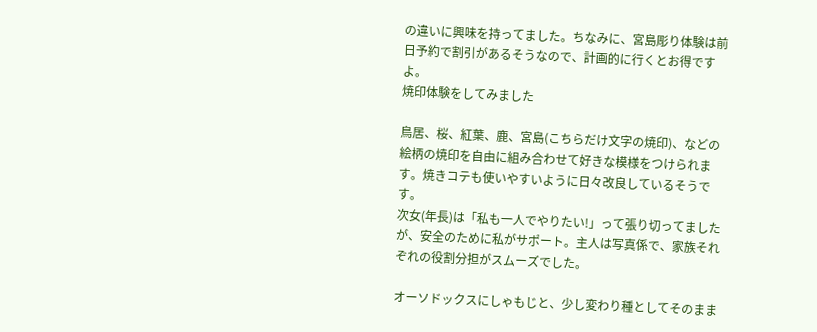の違いに興味を持ってました。ちなみに、宮島彫り体験は前日予約で割引があるそうなので、計画的に行くとお得ですよ。
焼印体験をしてみました

鳥居、桜、紅葉、鹿、宮島(こちらだけ文字の焼印)、などの絵柄の焼印を自由に組み合わせて好きな模様をつけられます。焼きコテも使いやすいように日々改良しているそうです。
次女(年長)は「私も一人でやりたい!」って張り切ってましたが、安全のために私がサポート。主人は写真係で、家族それぞれの役割分担がスムーズでした。

オーソドックスにしゃもじと、少し変わり種としてそのまま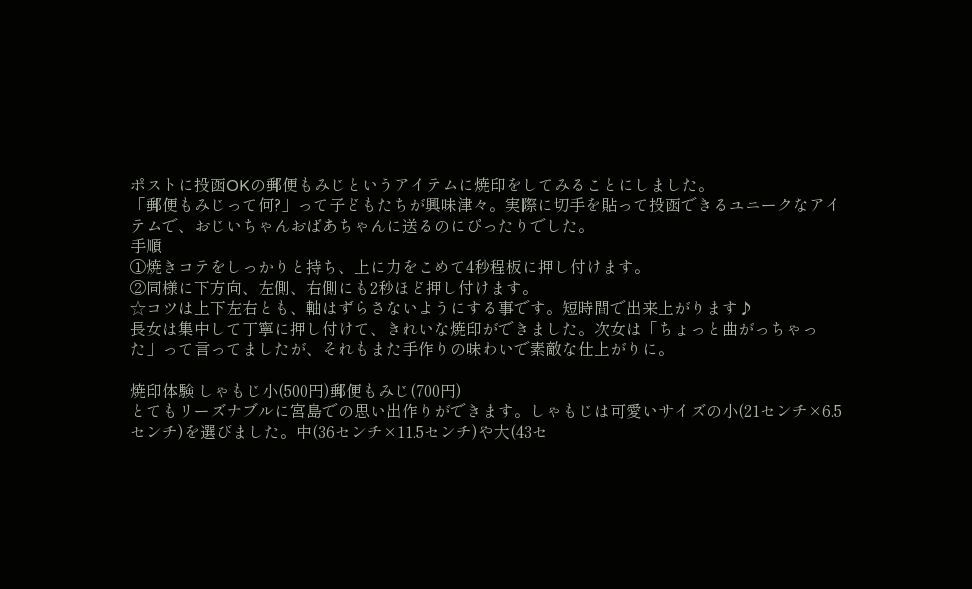ポストに投函OKの郵便もみじというアイテムに焼印をしてみることにしました。
「郵便もみじって何?」って子どもたちが興味津々。実際に切手を貼って投函できるユニークなアイテムで、おじいちゃんおばあちゃんに送るのにぴったりでした。
手順
①焼きコテをしっかりと持ち、上に力をこめて4秒程板に押し付けます。
②同様に下方向、左側、右側にも2秒ほど押し付けます。
☆コツは上下左右とも、軸はずらさないようにする事です。短時間で出来上がります♪
長女は集中して丁寧に押し付けて、きれいな焼印ができました。次女は「ちょっと曲がっちゃった」って言ってましたが、それもまた手作りの味わいで素敵な仕上がりに。

焼印体験 しゃもじ小(500円)郵便もみじ(700円)
とてもリーズナブルに宮島での思い出作りができます。しゃもじは可愛いサイズの小(21センチ×6.5センチ)を選びました。中(36センチ×11.5センチ)や大(43セ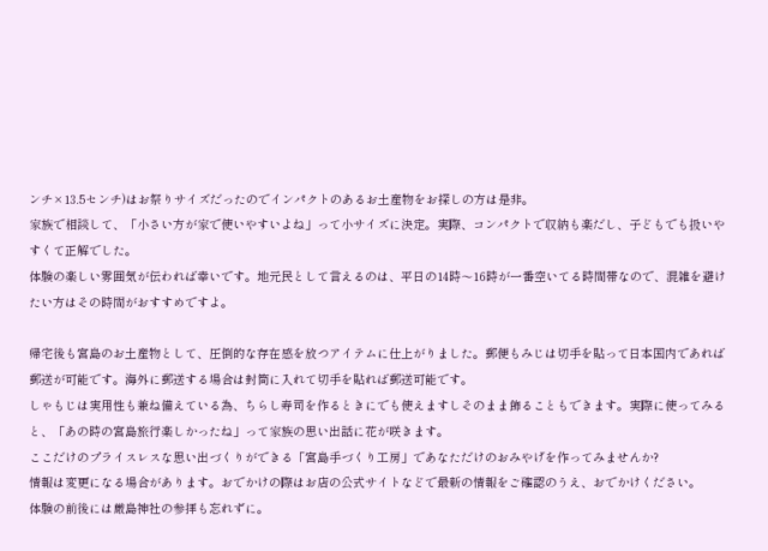ンチ×13.5センチ)はお祭りサイズだったのでインパクトのあるお土産物をお探しの方は是非。
家族で相談して、「小さい方が家で使いやすいよね」って小サイズに決定。実際、コンパクトで収納も楽だし、子どもでも扱いやすくて正解でした。
体験の楽しい雰囲気が伝われば幸いです。地元民として言えるのは、平日の14時〜16時が一番空いてる時間帯なので、混雑を避けたい方はその時間がおすすめですよ。

帰宅後も宮島のお土産物として、圧倒的な存在感を放つアイテムに仕上がりました。郵便もみじは切手を貼って日本国内であれば郵送が可能です。海外に郵送する場合は封筒に入れて切手を貼れば郵送可能です。
しゃもじは実用性も兼ね備えている為、ちらし寿司を作るときにでも使えますしそのまま飾ることもできます。実際に使ってみると、「あの時の宮島旅行楽しかったね」って家族の思い出話に花が咲きます。
ここだけのプライスレスな思い出づくりができる「宮島手づくり工房」であなただけのおみやげを作ってみませんか?
情報は変更になる場合があります。おでかけの際はお店の公式サイトなどで最新の情報をご確認のうえ、おでかけください。
体験の前後には厳島神社の参拝も忘れずに。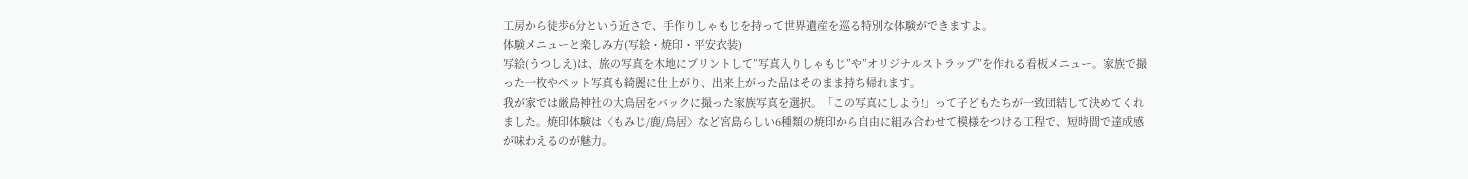工房から徒歩6分という近さで、手作りしゃもじを持って世界遺産を巡る特別な体験ができますよ。
体験メニューと楽しみ方(写絵・焼印・平安衣装)
写絵(うつしえ)は、旅の写真を木地にプリントして”写真入りしゃもじ”や”オリジナルストラップ”を作れる看板メニュー。家族で撮った一枚やペット写真も綺麗に仕上がり、出来上がった品はそのまま持ち帰れます。
我が家では厳島神社の大鳥居をバックに撮った家族写真を選択。「この写真にしよう!」って子どもたちが一致団結して決めてくれました。焼印体験は〈もみじ/鹿/鳥居〉など宮島らしい6種類の焼印から自由に組み合わせて模様をつける工程で、短時間で達成感が味わえるのが魅力。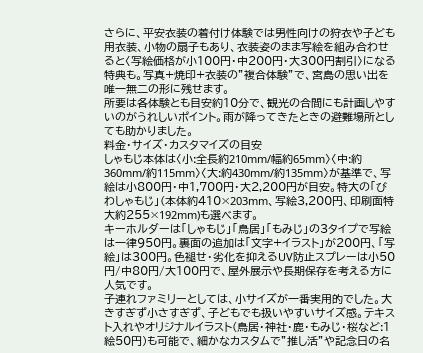さらに、平安衣装の着付け体験では男性向けの狩衣や子ども用衣装、小物の扇子もあり、衣装姿のまま写絵を組み合わせると〈写絵価格が小100円・中200円・大300円割引〉になる特典も。写真+焼印+衣装の”複合体験”で、宮島の思い出を唯一無二の形に残せます。
所要は各体験とも目安約10分で、観光の合間にも計画しやすいのがうれしいポイント。雨が降ってきたときの避難場所としても助かりました。
料金・サイズ・カスタマイズの目安
しゃもじ本体は〈小:全長約210mm/幅約65mm〉〈中:約360mm/約115mm〉〈大:約430mm/約135mm〉が基準で、写絵は小800円・中1,700円・大2,200円が目安。特大の「びわしゃもじ」(本体約410×203mm、写絵3,200円、印刷面特大約255×192mm)も選べます。
キーホルダーは「しゃもじ」「鳥居」「もみじ」の3タイプで写絵は一律950円。裏面の追加は「文字+イラスト」が200円、「写絵」は300円。色褪せ・劣化を抑えるUV防止スプレーは小50円/中80円/大100円で、屋外展示や長期保存を考える方に人気です。
子連れファミリーとしては、小サイズが一番実用的でした。大きすぎず小さすぎず、子どもでも扱いやすいサイズ感。テキスト入れやオリジナルイラスト(鳥居・神社・鹿・もみじ・桜など:1絵50円)も可能で、細かなカスタムで”推し活”や記念日の名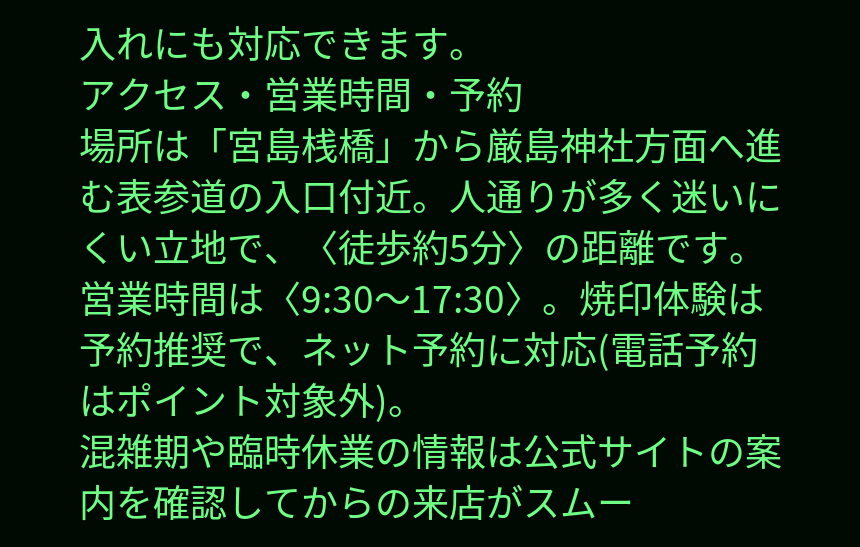入れにも対応できます。
アクセス・営業時間・予約
場所は「宮島桟橋」から厳島神社方面へ進む表参道の入口付近。人通りが多く迷いにくい立地で、〈徒歩約5分〉の距離です。営業時間は〈9:30〜17:30〉。焼印体験は予約推奨で、ネット予約に対応(電話予約はポイント対象外)。
混雑期や臨時休業の情報は公式サイトの案内を確認してからの来店がスムー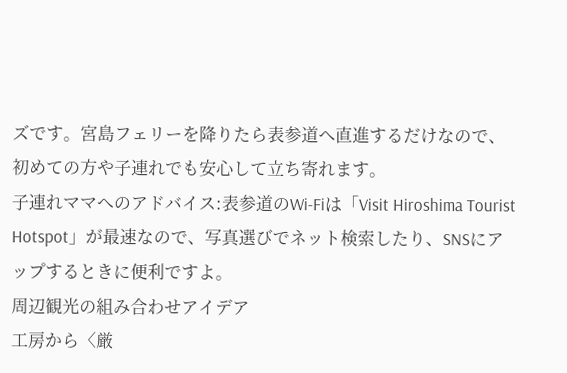ズです。宮島フェリーを降りたら表参道へ直進するだけなので、初めての方や子連れでも安心して立ち寄れます。
子連れママへのアドバイス:表参道のWi-Fiは「Visit Hiroshima Tourist Hotspot」が最速なので、写真選びでネット検索したり、SNSにアップするときに便利ですよ。
周辺観光の組み合わせアイデア
工房から〈厳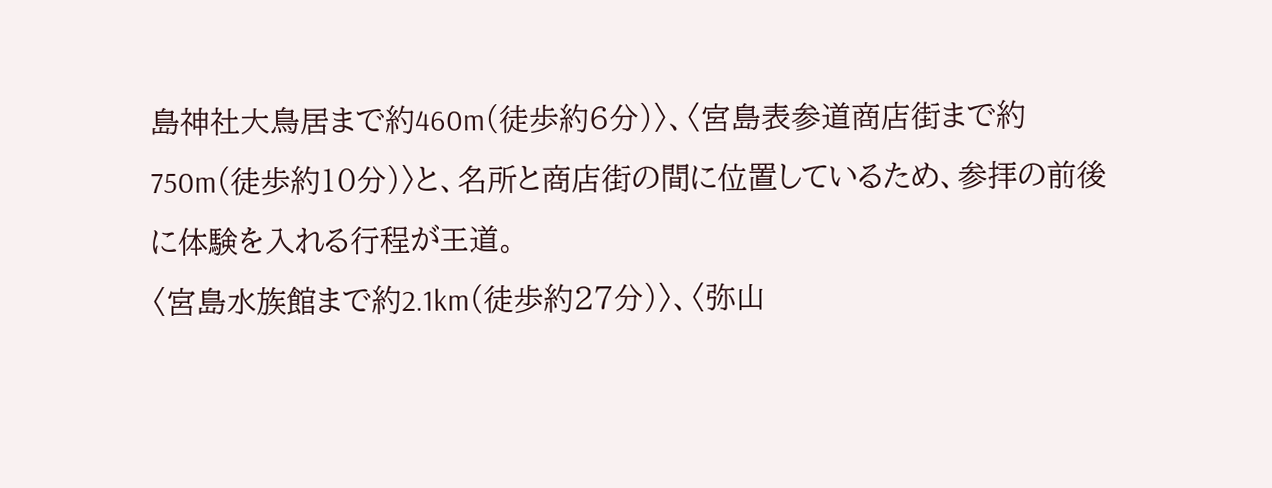島神社大鳥居まで約460m(徒歩約6分)〉、〈宮島表参道商店街まで約750m(徒歩約10分)〉と、名所と商店街の間に位置しているため、参拝の前後に体験を入れる行程が王道。
〈宮島水族館まで約2.1km(徒歩約27分)〉、〈弥山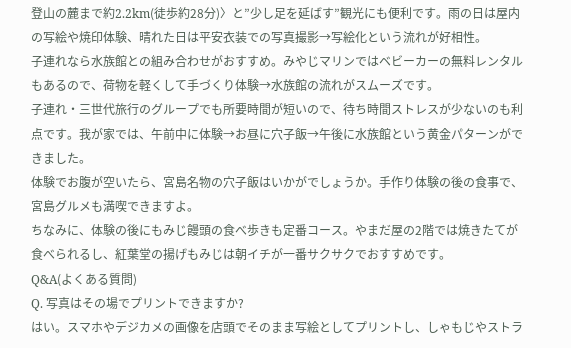登山の麓まで約2.2km(徒歩約28分)〉と”少し足を延ばす”観光にも便利です。雨の日は屋内の写絵や焼印体験、晴れた日は平安衣装での写真撮影→写絵化という流れが好相性。
子連れなら水族館との組み合わせがおすすめ。みやじマリンではベビーカーの無料レンタルもあるので、荷物を軽くして手づくり体験→水族館の流れがスムーズです。
子連れ・三世代旅行のグループでも所要時間が短いので、待ち時間ストレスが少ないのも利点です。我が家では、午前中に体験→お昼に穴子飯→午後に水族館という黄金パターンができました。
体験でお腹が空いたら、宮島名物の穴子飯はいかがでしょうか。手作り体験の後の食事で、宮島グルメも満喫できますよ。
ちなみに、体験の後にもみじ饅頭の食べ歩きも定番コース。やまだ屋の2階では焼きたてが食べられるし、紅葉堂の揚げもみじは朝イチが一番サクサクでおすすめです。
Q&A(よくある質問)
Q. 写真はその場でプリントできますか?
はい。スマホやデジカメの画像を店頭でそのまま写絵としてプリントし、しゃもじやストラ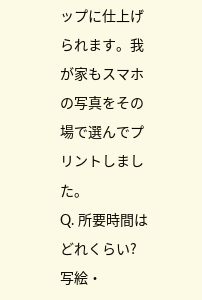ップに仕上げられます。我が家もスマホの写真をその場で選んでプリントしました。
Q. 所要時間はどれくらい?
写絵・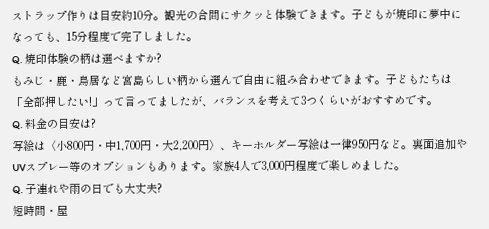ストラップ作りは目安約10分。観光の合間にサクッと体験できます。子どもが焼印に夢中になっても、15分程度で完了しました。
Q. 焼印体験の柄は選べますか?
もみじ・鹿・鳥居など宮島らしい柄から選んで自由に組み合わせできます。子どもたちは「全部押したい!」って言ってましたが、バランスを考えて3つくらいがおすすめです。
Q. 料金の目安は?
写絵は〈小800円・中1,700円・大2,200円〉、キーホルダー写絵は一律950円など。裏面追加やUVスプレー等のオプションもあります。家族4人で3,000円程度で楽しめました。
Q. 子連れや雨の日でも大丈夫?
短時間・屋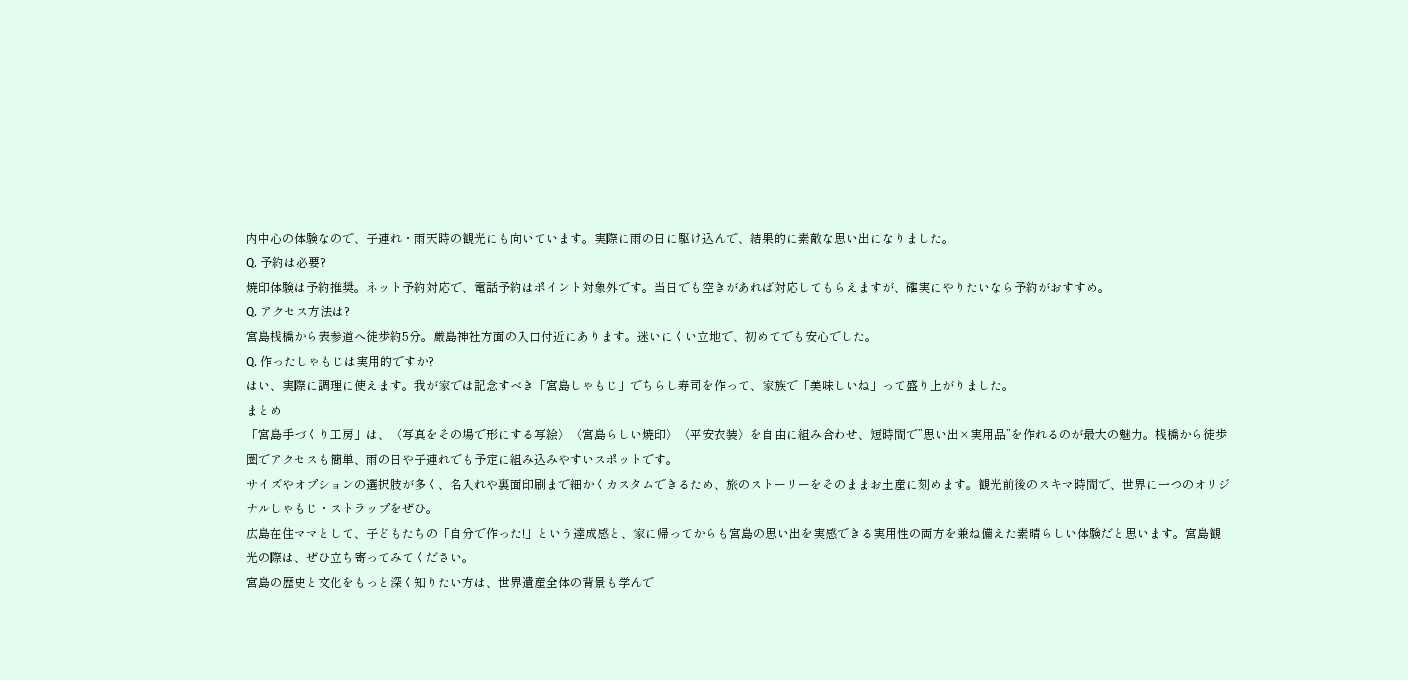内中心の体験なので、子連れ・雨天時の観光にも向いています。実際に雨の日に駆け込んで、結果的に素敵な思い出になりました。
Q. 予約は必要?
焼印体験は予約推奨。ネット予約対応で、電話予約はポイント対象外です。当日でも空きがあれば対応してもらえますが、確実にやりたいなら予約がおすすめ。
Q. アクセス方法は?
宮島桟橋から表参道へ徒歩約5分。厳島神社方面の入口付近にあります。迷いにくい立地で、初めてでも安心でした。
Q. 作ったしゃもじは実用的ですか?
はい、実際に調理に使えます。我が家では記念すべき「宮島しゃもじ」でちらし寿司を作って、家族で「美味しいね」って盛り上がりました。
まとめ
「宮島手づくり工房」は、〈写真をその場で形にする写絵〉〈宮島らしい焼印〉〈平安衣装〉を自由に組み合わせ、短時間で”思い出×実用品”を作れるのが最大の魅力。桟橋から徒歩圏でアクセスも簡単、雨の日や子連れでも予定に組み込みやすいスポットです。
サイズやオプションの選択肢が多く、名入れや裏面印刷まで細かくカスタムできるため、旅のストーリーをそのままお土産に刻めます。観光前後のスキマ時間で、世界に一つのオリジナルしゃもじ・ストラップをぜひ。
広島在住ママとして、子どもたちの「自分で作った!」という達成感と、家に帰ってからも宮島の思い出を実感できる実用性の両方を兼ね備えた素晴らしい体験だと思います。宮島観光の際は、ぜひ立ち寄ってみてください。
宮島の歴史と文化をもっと深く知りたい方は、世界遺産全体の背景も学んで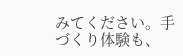みてください。手づくり体験も、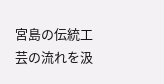宮島の伝統工芸の流れを汲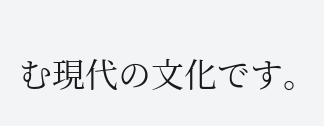む現代の文化です。